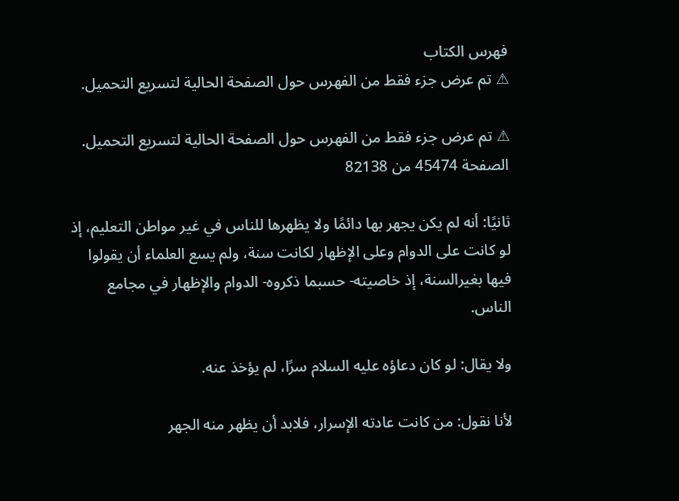فهرس الكتاب
⚠ تم عرض جزء فقط من الفهرس حول الصفحة الحالية لتسريع التحميل.

⚠ تم عرض جزء فقط من الفهرس حول الصفحة الحالية لتسريع التحميل.
الصفحة 45474 من 82138

ثانيًا: أنه لم يكن يجهر بها دائمًا ولا يظهرها للناس في غير مواطن التعليم، إذ لو كانت على الدوام وعلى الإظهار لكانت سنة، ولم يسع العلماء أن يقولوا فيها بغيرالسنة، إذ خاصيته- حسبما ذكروه- الدوام والإظهار في مجامع الناس.

ولا يقال: لو كان دعاؤه عليه السلام سرًا، لم يؤخذ عنه.

لأنا نقول: من كانت عادته الإسرار، فلابد أن يظهر منه الجهر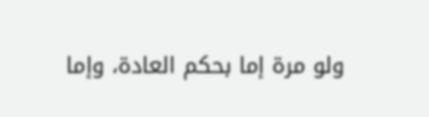ولو مرة إما بحكم العادة، وإما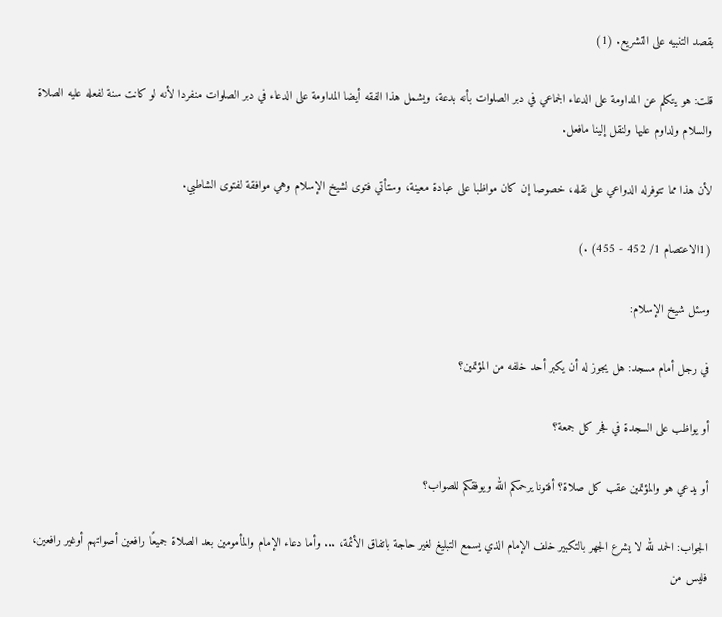بقصد التنبيه على التشريع. (1)

قلت: هو يتكلم عن المداومة على الدعاء الجماعي في دبر الصلوات بأنه بدعة، ويشمل هذا الفقه أيضا المداومة على الدعاء في دبر الصلوات منفردا لأنه لو كانت سنة لفعله عليه الصلاة والسلام ولداوم عليها ولنقل إلينا مافعل.

لأن هذا مما تتوفرله الدواعي على نقله، خصوصا إن كان مواظبا على عبادة معينة، وستأتي فتوى لشيخ الإسلام وهي موافقة لفتوى الشاطبي.

(1الاعتصام 1/ 452 - 455) .)

وسئل شيخ الإسلام:

في رجل أمام مسجد: هل يجوز له أن يكبر أحد خلفه من المؤتمين؟

أو يواظب على السجدة في فجر كل جمعة؟

أو يدعي هو والمؤتمين عقب كل صلاة؟ أفتونا يرحمكم الله ويوفقكم للصواب؟

الجواب: الحمد لله لا يشرع الجهر بالتكبير خلف الإمام الذي يسمع التبليغ لغير حاجة باتفاق الأئمة، ... وأما دعاء الإمام والمأمومين بعد الصلاة جميعًا رافعين أصواتهم أوغير رافعين، فليس من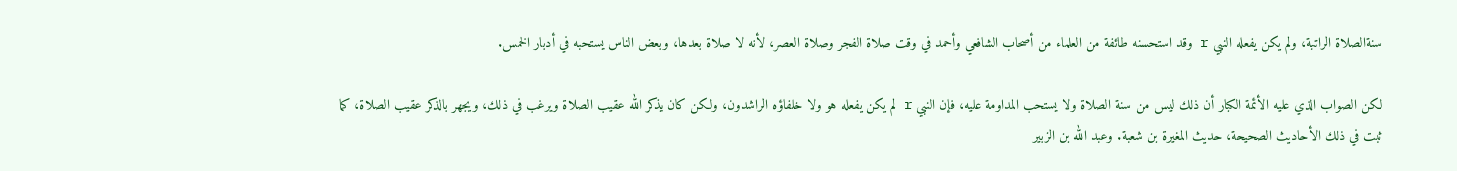سنةالصلاة الراتبة، ولم يكن يفعله النبي r وقد استحسنه طائفة من العلماء من أصحاب الشافعي وأحمد في وقت صلاة الفجر وصلاة العصر، لأنه لا صلاة بعدها، وبعض الناس يستحبه في أدبار الخمس.

لكن الصواب الذي عليه الأئمة الكبار أن ذلك ليس من سنة الصلاة ولا يستحب المداومة عليه، فإن النبي r لم يكن يفعله هو ولا خلفاؤه الراشدون، ولكن كان يذكر الله عقيب الصلاة ويرغب في ذلك، ويجهر بالذكر عقيب الصلاة، كما ثبت في ذلك الأحاديث الصحيحة، حديث المغيرة بن شعبة. وعبد الله بن الزبير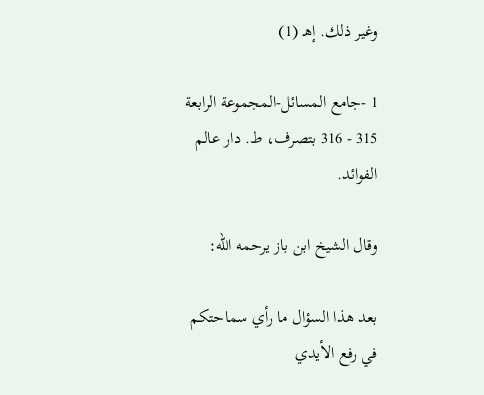وغير ذلك. إهـ (1)

1 -جامع المسائل-المجموعة الرابعة 315 - 316 بتصرف، ط. دار عالم الفوائد.

وقال الشيخ ابن باز يرحمه الله:

بعد هذا السؤال ما رأي سماحتكم في رفع الأيدي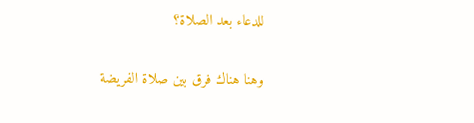للدعاء بعد الصلاة؟

وهنا هناك فرق بين صلاة الفريضة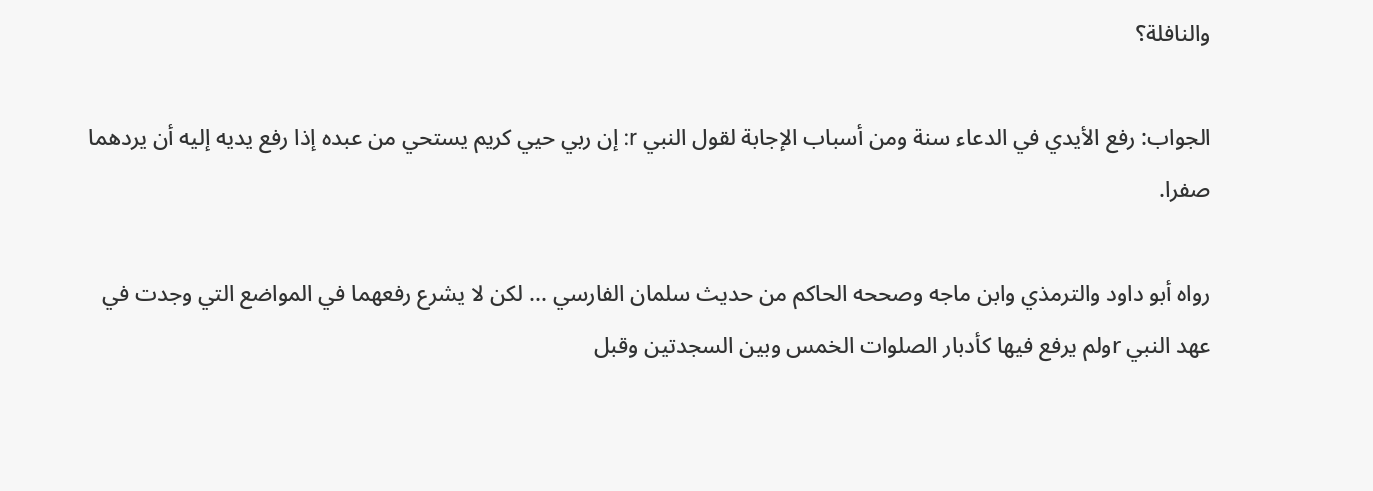والنافلة؟

الجواب: رفع الأيدي في الدعاء سنة ومن أسباب الإجابة لقول النبي r: إن ربي حيي كريم يستحي من عبده إذا رفع يديه إليه أن يردهما صفرا.

رواه أبو داود والترمذي وابن ماجه وصححه الحاكم من حديث سلمان الفارسي ... لكن لا يشرع رفعهما في المواضع التي وجدت في عهد النبي rولم يرفع فيها كأدبار الصلوات الخمس وبين السجدتين وقبل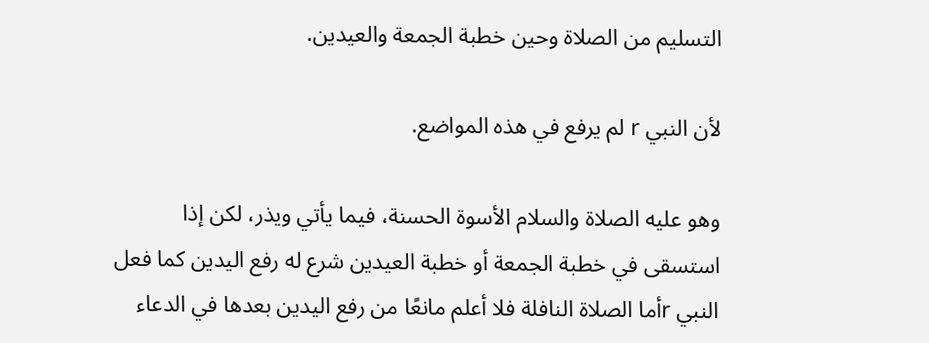التسليم من الصلاة وحين خطبة الجمعة والعيدين.

لأن النبي r لم يرفع في هذه المواضع.

وهو عليه الصلاة والسلام الأسوة الحسنة، فيما يأتي ويذر، لكن إذا استسقى في خطبة الجمعة أو خطبة العيدين شرع له رفع اليدين كما فعل النبي rأما الصلاة النافلة فلا أعلم مانعًا من رفع اليدين بعدها في الدعاء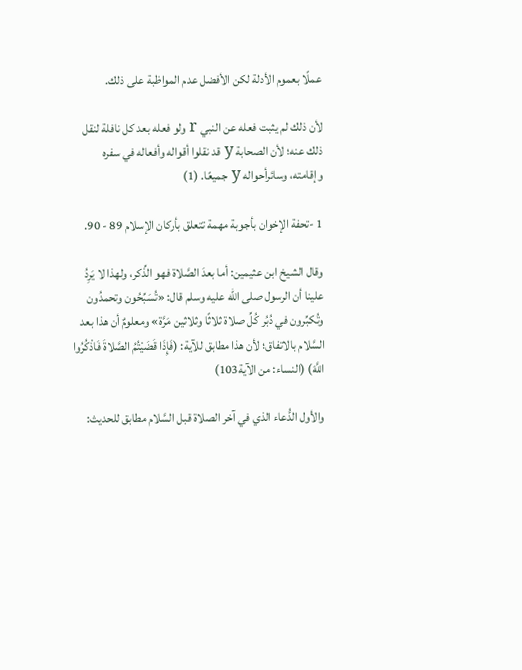عملًا بعموم الأدلة لكن الأفضل عدم المواظبة على ذلك.

لأن ذلك لم يثبت فعله عن النبي r ولو فعله بعد كل نافلة لنقل ذلك عنه؛ لأن الصحابة y قد نقلوا أقواله وأفعاله في سفره وإقامته، وسائرأحواله y جميعًا. (1)

1 -تحفة الإخوان بأجوبة مهمة تتعلق بأركان الإسلام 89 - 90.

وقال الشيخ ابن عثيمين: أما بعدَ الصَّلاة فهو الذِّكر، ولهذا لا يَرِدُ علينا أن الرسول صلى الله عليه وسلم قال: «تُسَبِّحُون وتحمدُون وتُكبِّرون في دُبُر كُلِّ صلاة ثلاثًا وثلاثين مَرَّة» ومعلومٌ أن هذا بعد السَّلام بالاتفاق؛ لأن هذا مطابق للآية: (فَإِذَا قَضَيْتُمُ الصَّلاةَ فَاذْكُرُوا اللَّهَ) (النساء: من الآية103)

والأول الدُّعاء الذي في آخر الصلاة قبل السَّلام مطابق للحديث: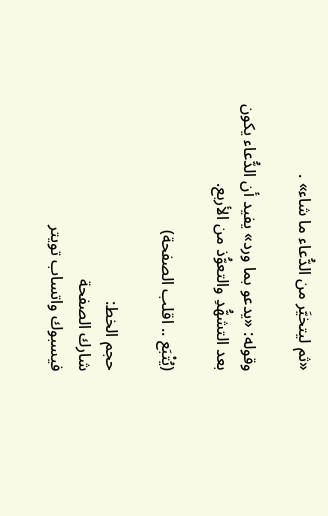«ثم ليتخيَّر من الدُّعاء ما شاء» .

وقوله: «يدعو بما ورد» يفيد أن الدُّعاء يكون بعد التشهُّدِ والتعوُّذ من الأربع.

(يُتْبَع .. اقلب الصفحة)

حجم الخط:
شارك الصفحة
فيسبوك واتساب تويتر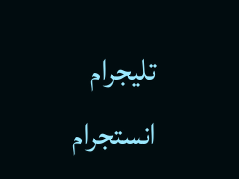تليجرام انستجرام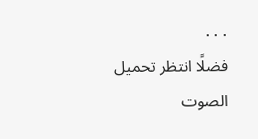. . .
فضلًا انتظر تحميل الصوت